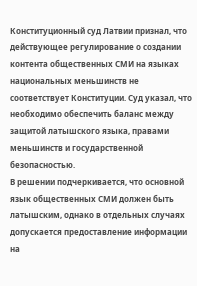Конституционный суд Латвии признал, что действующее регулирование о создании контента общественных СМИ на языках национальных меньшинств не соответствует Конституции. Суд указал, что необходимо обеспечить баланс между защитой латышского языка, правами меньшинств и государственной безопасностью.
В решении подчеркивается, что основной язык общественных СМИ должен быть латышским, однако в отдельных случаях допускается предоставление информации на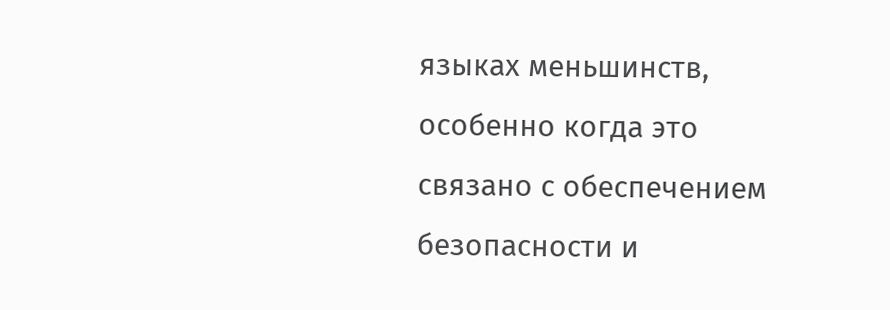языках меньшинств, особенно когда это связано с обеспечением безопасности и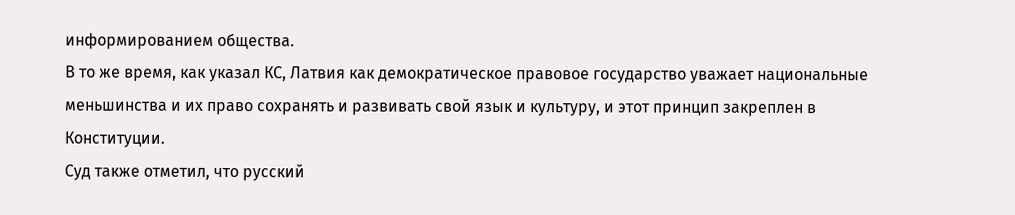информированием общества.
В то же время, как указал КС, Латвия как демократическое правовое государство уважает национальные меньшинства и их право сохранять и развивать свой язык и культуру, и этот принцип закреплен в Конституции.
Суд также отметил, что русский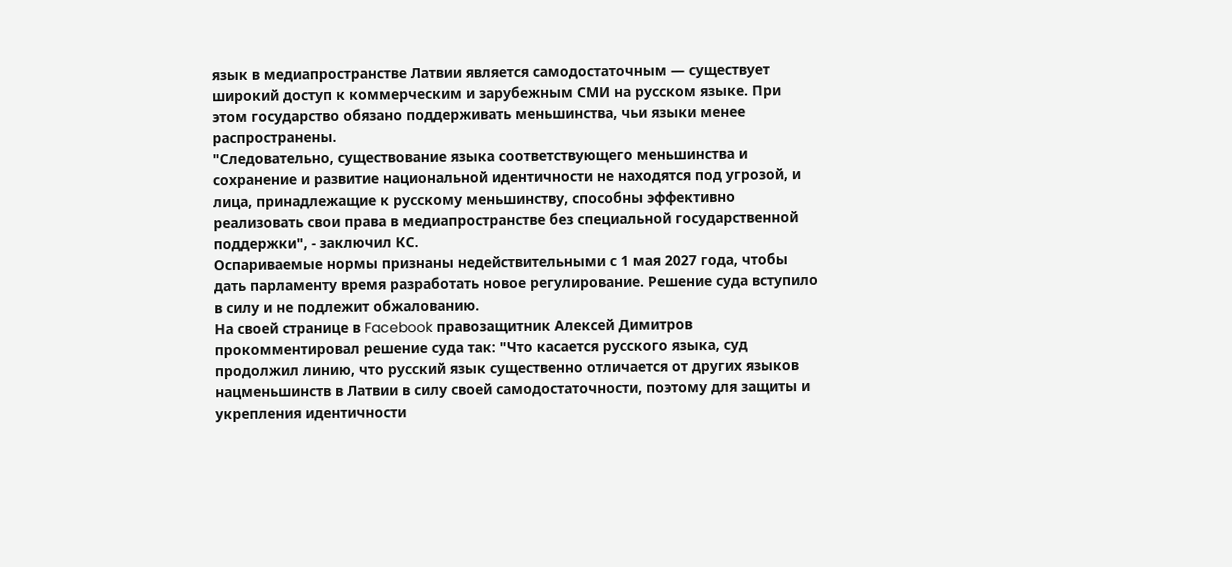язык в медиапространстве Латвии является самодостаточным — существует широкий доступ к коммерческим и зарубежным СМИ на русском языке. При этом государство обязано поддерживать меньшинства, чьи языки менее распространены.
"Следовательно, существование языка соответствующего меньшинства и сохранение и развитие национальной идентичности не находятся под угрозой, и лица, принадлежащие к русскому меньшинству, способны эффективно реализовать свои права в медиапространстве без специальной государственной поддержки", - заключил КС.
Оспариваемые нормы признаны недействительными с 1 мая 2027 года, чтобы дать парламенту время разработать новое регулирование. Решение суда вступило в силу и не подлежит обжалованию.
На своей странице в Facebook правозащитник Алексей Димитров прокомментировал решение суда так: "Что касается русского языка, суд продолжил линию, что русский язык существенно отличается от других языков нацменьшинств в Латвии в силу своей самодостаточности, поэтому для защиты и укрепления идентичности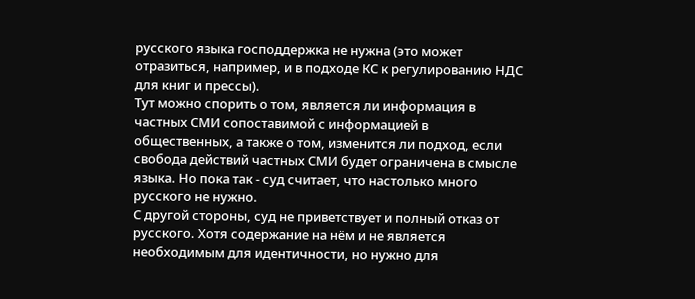русского языка господдержка не нужна (это может отразиться, например, и в подходе КС к регулированию НДС для книг и прессы).
Тут можно спорить о том, является ли информация в частных СМИ сопоставимой с информацией в общественных, а также о том, изменится ли подход, если свобода действий частных СМИ будет ограничена в смысле языка. Но пока так - суд считает, что настолько много русского не нужно.
С другой стороны, суд не приветствует и полный отказ от русского. Хотя содержание на нём и не является необходимым для идентичности, но нужно для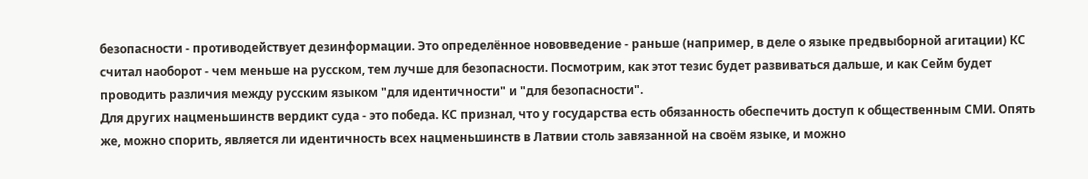безопасности - противодействует дезинформации. Это определённое нововведение - раньше (например, в деле о языке предвыборной агитации) КС считал наоборот - чем меньше на русском, тем лучше для безопасности. Посмотрим, как этот тезис будет развиваться дальше, и как Сейм будет проводить различия между русским языком "для идентичности" и "для безопасности".
Для других нацменьшинств вердикт суда - это победа. КС признал, что у государства есть обязанность обеспечить доступ к общественным СМИ. Опять же, можно спорить, является ли идентичность всех нацменьшинств в Латвии столь завязанной на своём языке, и можно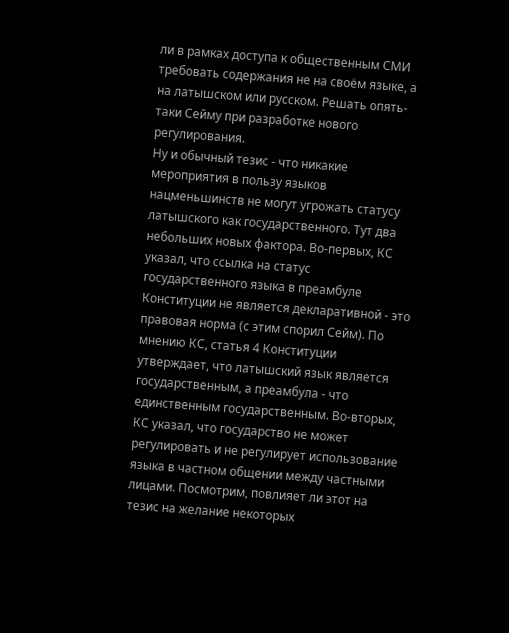ли в рамках доступа к общественным СМИ требовать содержания не на своём языке, а на латышском или русском. Решать опять-таки Сейму при разработке нового регулирования.
Ну и обычный тезис - что никакие мероприятия в пользу языков нацменьшинств не могут угрожать статусу латышского как государственного. Тут два небольших новых фактора. Во-первых, КС указал, что ссылка на статус государственного языка в преамбуле Конституции не является декларативной - это правовая норма (с этим спорил Сейм). По мнению КС, статья 4 Конституции утверждает, что латышский язык является государственным, а преамбула - что единственным государственным. Во-вторых, КС указал, что государство не может регулировать и не регулирует использование языка в частном общении между частными лицами. Посмотрим, повлияет ли этот на тезис на желание некоторых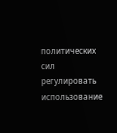политических сил регулировать использование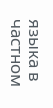языка в частном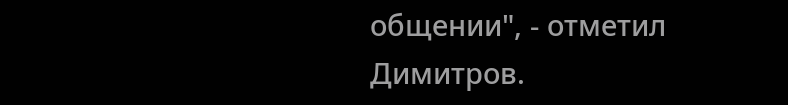общении", - отметил Димитров.